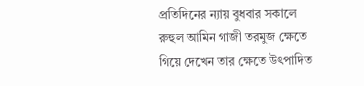প্রতিদিনের ন্যায় বুধবার সকালে রুহুল আমিন গাজী তরমুজ ক্ষেতে গিয়ে দেখেন তার ক্ষেতে উৎপাদিত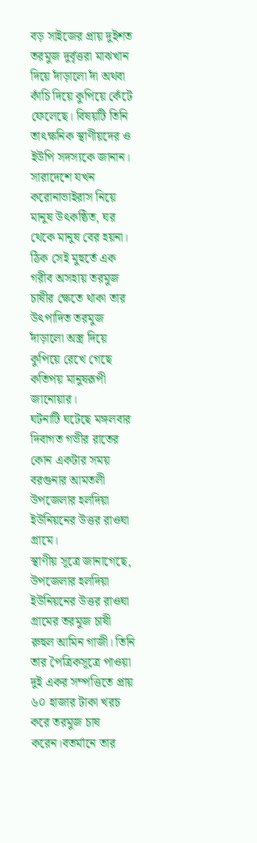বড় সাইজের প্রায় দুইশত তরমুজ দুর্বৃত্তরা মাঝখান দিয়ে দাঁড়ালো দাঁ অথবা কাঁচি দিয়ে কুপিয়ে কেঁটে ফেলেছে। বিষয়টি তিনি তাৎক্ষনিক স্থাণীয়দের ও ইউপি সদস্যকে জানান।
সারাদেশে যখন করোনাভাইরাস নিয়ে মানুষ উৎকষ্ঠিত, ঘর থেকে মানুষ বের হয়না। ঠিক সেই মুহুর্তে এক গরীব অসহায় তরমুজ চাষীর ক্ষেতে থাকা তার উৎপাদিত তরমুজ দাঁড়ালো অস্ত্র দিয়ে কুপিয়ে রেখে গেছে কতিপয় মানুষরূপী জানোয়ার।
ঘটনাটি ঘটেছে মঙ্গলবার দিবাগত গভীর রাতের কোন একটার সময় বরগুনার আমতলী উপজেলার হলদিয়া ইউনিয়নের উত্তর রাওঘা গ্রামে।
স্থাণীয় সূত্রে জানাগেছে, উপজেলার হলদিয়া ইউনিয়নের উত্তর রাওঘা গ্রামের তরমুজ চাষী রুহুল আমিন গাজী। তিনি তার পৈত্রিকসূত্রে পাওয়া দুই একর সম্পত্তিতে প্রায় ৬০ হাজার টাকা খরচ করে তরমুজ চাষ করেন।বতর্মানে তার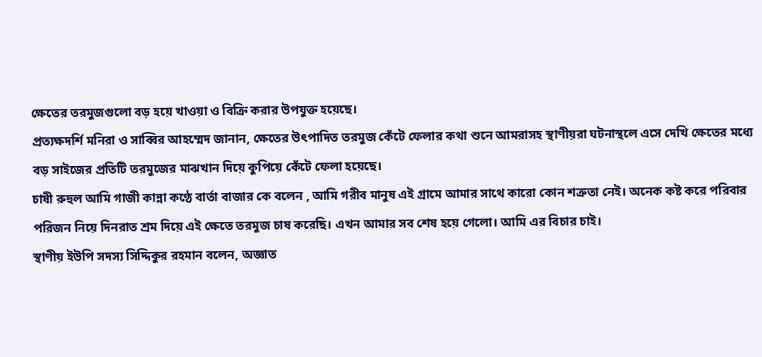ক্ষেতের তরমুজগুলো বড় হয়ে খাওয়া ও বিক্রি করার উপযুক্ত হয়েছে।
প্রত্যক্ষদর্শি মনিরা ও সাব্বির আহম্মেদ জানান, ক্ষেতের উৎপাদিত তরমুজ কেঁটে ফেলার কথা শুনে আমরাসহ স্থাণীয়রা ঘটনাস্থলে এসে দেখি ক্ষেতের মধ্যে বড় সাইজের প্রতিটি তরমুজের মাঝখান দিয়ে কুপিয়ে কেঁটে ফেলা হয়েছে।
চাষী রুহুল আমি গাজী কান্না কণ্ঠে বার্তা বাজার কে বলেন , আমি গরীব মানুষ এই গ্রামে আমার সাথে কারো কোন শত্রুতা নেই। অনেক কষ্ট করে পরিবার পরিজন নিয়ে দিনরাত শ্রম দিয়ে এই ক্ষেতে তরমুজ চাষ করেছি। এখন আমার সব শেষ হয়ে গেলো। আমি এর বিচার চাই।
স্থাণীয় ইউপি সদস্য সিদ্দিকুর রহমান বলেন, অজ্ঞাত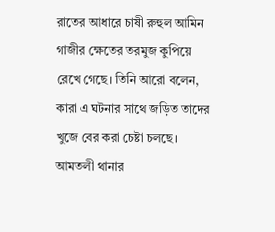রাতের আধারে চাষী রুহুল আমিন গাজীর ক্ষেতের তরমুজ কুপিয়ে রেখে গেছে। তিনি আরো বলেন, কারা এ ঘটনার সাথে জড়িত তাদের খুজে বের করা চেষ্টা চলছে।
আমতলী থানার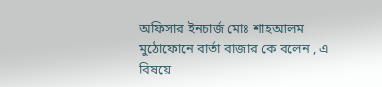অফিসার ইনচার্জ মোঃ শাহআলম মুঠোফোনে বার্তা বাজার কে বলেন , এ বিষয়ে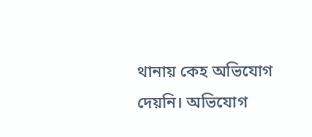থানায় কেহ অভিযোগ দেয়নি। অভিযোগ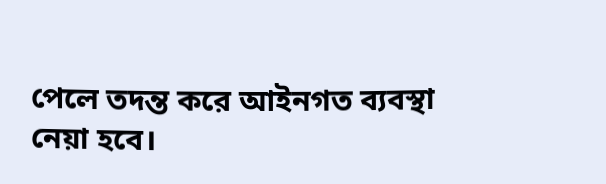পেলে তদন্ত করে আইনগত ব্যবস্থা নেয়া হবে।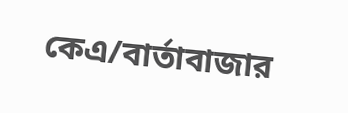কেএ/বার্তাবাজার